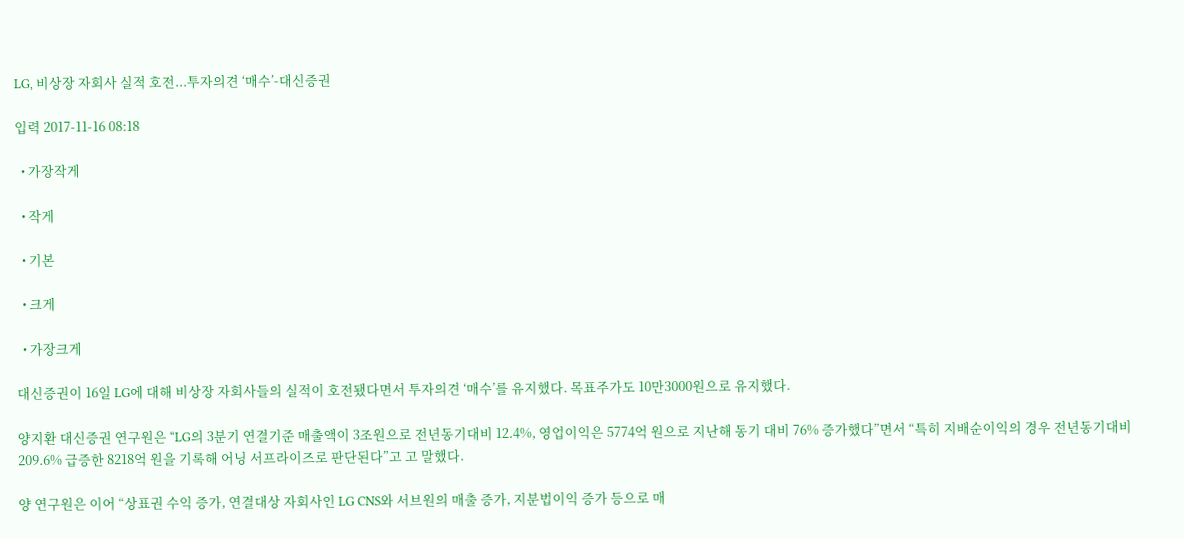LG, 비상장 자회사 실적 호전...투자의견 ‘매수’-대신증권

입력 2017-11-16 08:18

  • 가장작게

  • 작게

  • 기본

  • 크게

  • 가장크게

대신증권이 16일 LG에 대해 비상장 자회사들의 실적이 호전됐다면서 투자의견 ‘매수’를 유지했다. 목표주가도 10만3000원으로 유지했다.

양지환 대신증권 연구원은 “LG의 3분기 연결기준 매출액이 3조원으로 전년동기대비 12.4%, 영업이익은 5774억 원으로 지난해 동기 대비 76% 증가했다”면서 “특히 지배순이익의 경우 전년동기대비 209.6% 급증한 8218억 원을 기록해 어닝 서프라이즈로 판단된다”고 고 말했다.

양 연구원은 이어 “상표권 수익 증가, 연결대상 자회사인 LG CNS와 서브원의 매출 증가, 지분법이익 증가 등으로 매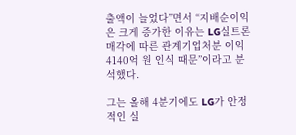출액이 늘었다”면서 “지배순이익은 크게 증가한 이유는 LG실트론 매각에 따른 관계기업처분 이익 4140억 원 인식 때문”이라고 분석했다.

그는 올해 4분기에도 LG가 안정적인 실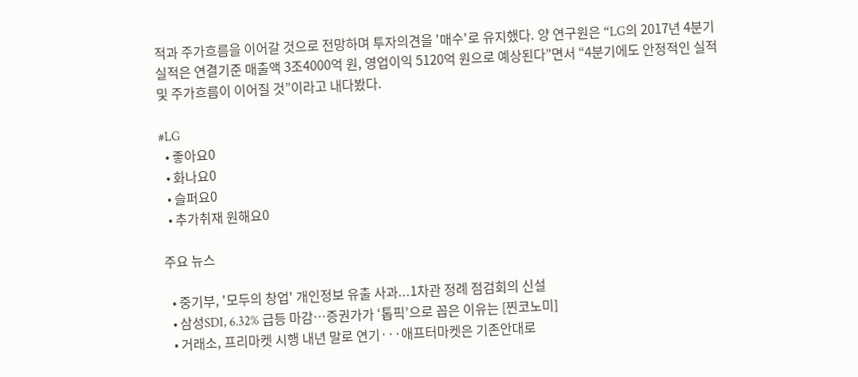적과 주가흐름을 이어갈 것으로 전망하며 투자의견을 '매수'로 유지했다. 양 연구원은 “LG의 2017년 4분기 실적은 연결기준 매출액 3조4000억 원, 영업이익 5120억 원으로 예상된다”면서 “4분기에도 안정적인 실적 및 주가흐름이 이어질 것”이라고 내다봤다.

#LG
  • 좋아요0
  • 화나요0
  • 슬퍼요0
  • 추가취재 원해요0

주요 뉴스

  • 중기부, '모두의 창업' 개인정보 유출 사과...1차관 정례 점검회의 신설
  • 삼성SDI, 6.32% 급등 마감⋯증권가가 ‘톱픽’으로 꼽은 이유는 [찐코노미]
  • 거래소, 프리마켓 시행 내년 말로 연기···애프터마켓은 기존안대로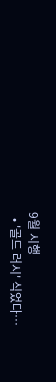9월 시행
  • '골드 러시' 식었다…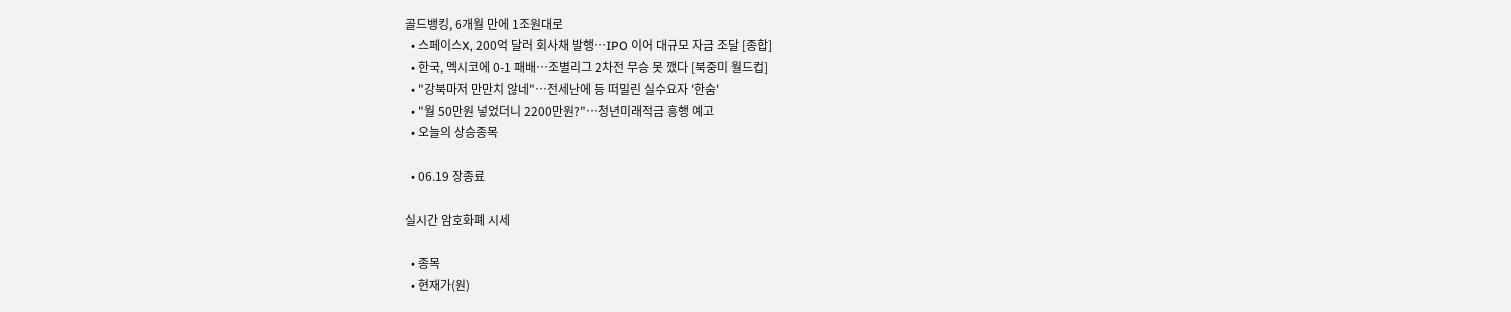골드뱅킹, 6개월 만에 1조원대로
  • 스페이스X, 200억 달러 회사채 발행⋯IPO 이어 대규모 자금 조달 [종합]
  • 한국, 멕시코에 0-1 패배⋯조별리그 2차전 무승 못 깼다 [북중미 월드컵]
  • "강북마저 만만치 않네"⋯전세난에 등 떠밀린 실수요자 '한숨'
  • "월 50만원 넣었더니 2200만원?"…청년미래적금 흥행 예고
  • 오늘의 상승종목

  • 06.19 장종료

실시간 암호화폐 시세

  • 종목
  • 현재가(원)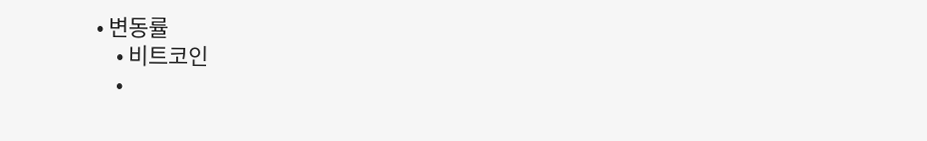• 변동률
    • 비트코인
    •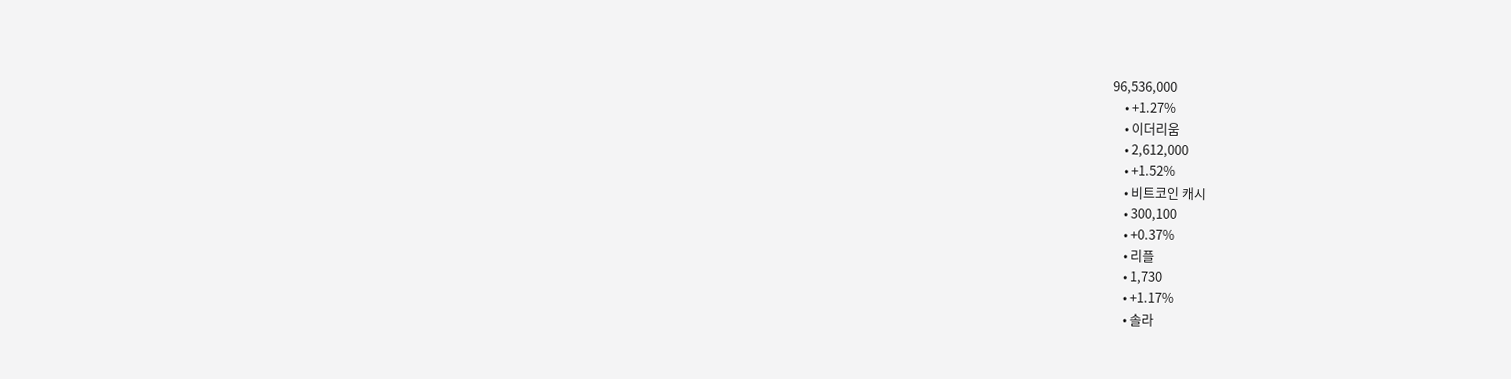96,536,000
    • +1.27%
    • 이더리움
    • 2,612,000
    • +1.52%
    • 비트코인 캐시
    • 300,100
    • +0.37%
    • 리플
    • 1,730
    • +1.17%
    • 솔라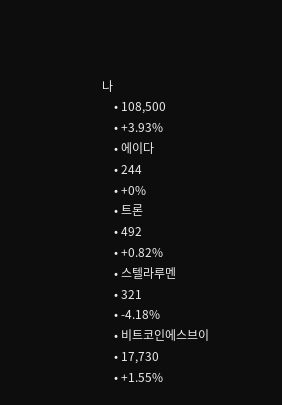나
    • 108,500
    • +3.93%
    • 에이다
    • 244
    • +0%
    • 트론
    • 492
    • +0.82%
    • 스텔라루멘
    • 321
    • -4.18%
    • 비트코인에스브이
    • 17,730
    • +1.55%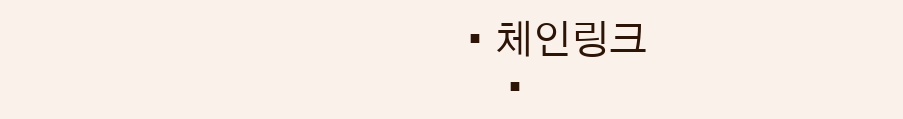• 체인링크
    •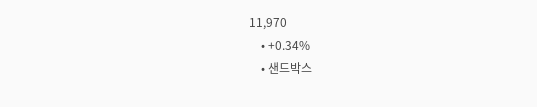11,970
    • +0.34%
    • 샌드박스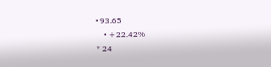• 93.65
    • +22.42%
* 24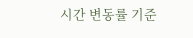시간 변동률 기준